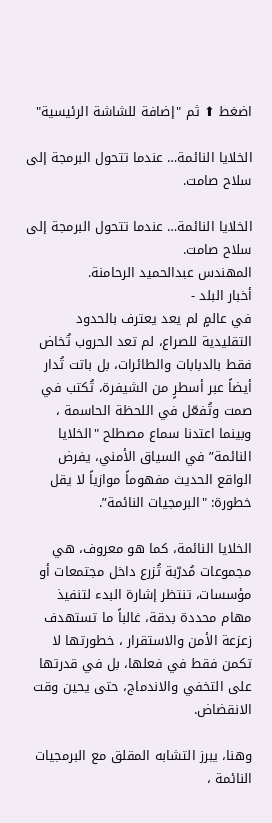اضغط ⬆ ثم "إضافة للشاشة الرئيسية"

الخلايا النائمة… عندما تتحول البرمجة إلى سلاح صامت.

الخلايا النائمة… عندما تتحول البرمجة إلى سلاح صامت.
المهندس عبدالحميد الرحامنة.
أخبار البلد -
في عالمٍ لم يعد يعترف بالحدود التقليدية للصراع، لم تعد الحروب تُخاض فقط بالدبابات والطائرات، بل باتت تُدار أيضاً عبر أسطرٍ من الشيفرة، تُكتب في صمت وتُفعّل في اللحظة الحاسمة ، وبينما اعتدنا سماع مصطلح "الخلايا النائمة” في السياق الأمني، يفرض الواقع الحديث مفهوماً موازياً لا يقل خطورة: "البرمجيات النائمة”.

الخلايا النائمة، كما هو معروف، هي مجموعات مُدرّبة تُزرع داخل مجتمعات أو مؤسسات، تنتظر إشارة البدء لتنفيذ مهام محددة بدقة، غالباً ما تستهدف زعزعة الأمن والاستقرار ، خطورتها لا تكمن فقط في فعلها، بل في قدرتها على التخفي والاندماج، حتى يحين وقت الانقضاض.

وهنا، يبرز التشابه المقلق مع البرمجيات النائمة ،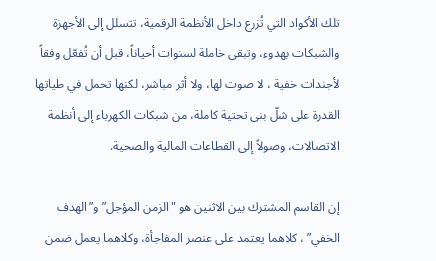تلك الأكواد التي تُزرع داخل الأنظمة الرقمية، تتسلل إلى الأجهزة والشبكات بهدوء، وتبقى خاملة لسنوات أحياناً، قبل أن تُفعّل وفقاً لأجندات خفية ، لا صوت لها، ولا أثر مباشر، لكنها تحمل في طياتها القدرة على شلّ بنى تحتية كاملة، من شبكات الكهرباء إلى أنظمة الاتصالات، وصولاً إلى القطاعات المالية والصحية.

إن القاسم المشترك بين الاثنين هو "الزمن المؤجل” و”الهدف الخفي” ، كلاهما يعتمد على عنصر المفاجأة، وكلاهما يعمل ضمن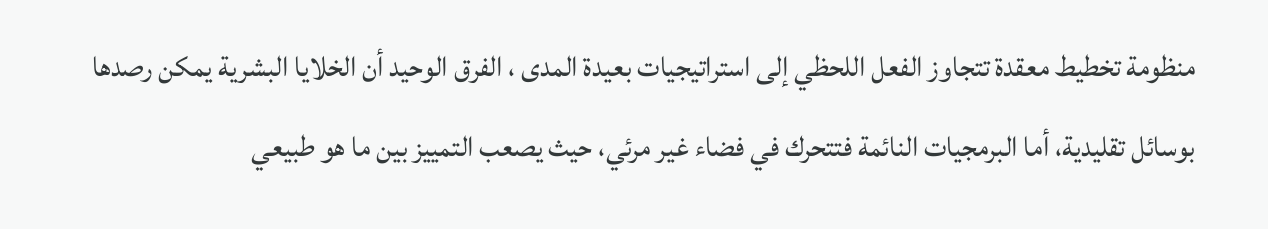منظومة تخطيط معقدة تتجاوز الفعل اللحظي إلى استراتيجيات بعيدة المدى ، الفرق الوحيد أن الخلايا البشرية يمكن رصدها بوسائل تقليدية، أما البرمجيات النائمة فتتحرك في فضاء غير مرئي، حيث يصعب التمييز بين ما هو طبيعي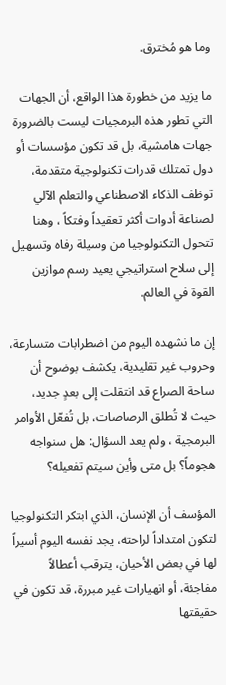وما هو مُخترق.

ما يزيد من خطورة هذا الواقع، أن الجهات التي تطور هذه البرمجيات ليست بالضرورة جهات هامشية، بل قد تكون مؤسسات أو دول تمتلك قدرات تكنولوجية متقدمة، توظف الذكاء الاصطناعي والتعلم الآلي لصناعة أدوات أكثر تعقيداً وفتكاً ، وهنا تتحول التكنولوجيا من وسيلة رفاه وتسهيل إلى سلاح استراتيجي يعيد رسم موازين القوة في العالم.

إن ما نشهده اليوم من اضطرابات متسارعة، وحروب غير تقليدية، يكشف بوضوح أن ساحة الصراع قد انتقلت إلى بعدٍ جديد، حيث لا تُطلق الرصاصات، بل تُفعّل الأوامر البرمجية ، ولم يعد السؤال: هل سنواجه هجوماً؟ بل متى وأين سيتم تفعيله؟

المؤسف أن الإنسان، الذي ابتكر التكنولوجيا لتكون امتداداً لراحته، يجد نفسه اليوم أسيراً لها في بعض الأحيان، يترقب أعطالاً مفاجئة، أو انهيارات غير مبررة، قد تكون في حقيقتها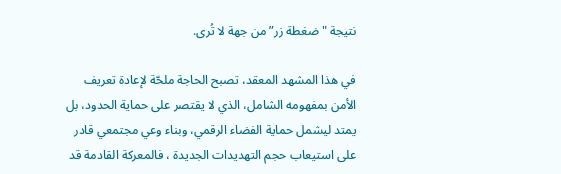نتيجة "ضغطة زر” من جهة لا تُرى.

في هذا المشهد المعقد، تصبح الحاجة ملحّة لإعادة تعريف الأمن بمفهومه الشامل، الذي لا يقتصر على حماية الحدود، بل يمتد ليشمل حماية الفضاء الرقمي، وبناء وعي مجتمعي قادر على استيعاب حجم التهديدات الجديدة ، فالمعركة القادمة قد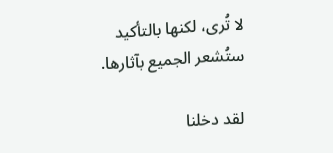لا تُرى، لكنها بالتأكيد ستُشعر الجميع بآثارها.

لقد دخلنا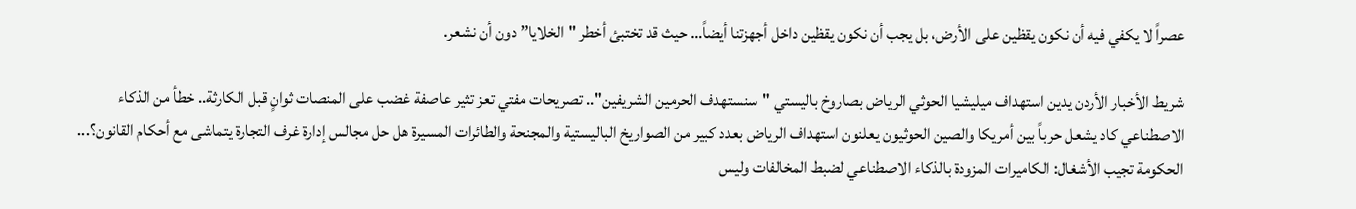عصراً لا يكفي فيه أن نكون يقظين على الأرض، بل يجب أن نكون يقظين داخل أجهزتنا أيضاً… حيث قد تختبئ أخطر "الخلايا” دون أن نشعر.

شريط الأخبار الأردن يدين استهداف ميليشيا الحوثي الرياض بصاروخ باليستي "سنستهدف الحرمين الشريفين".. تصريحات مفتي تعز تثير عاصفة غضب على المنصات ثوانٍ قبل الكارثة.. خطأ من الذكاء الاصطناعي كاد يشعل حرباً بين أمريكا والصين الحوثيون يعلنون استهداف الرياض بعدد كبير من الصواريخ الباليستية والمجنحة والطائرات المسيرة هل حل مجالس إدارة غرف التجارة يتماشى مع أحكام القانون؟... الحكومة تجيب الأشغال: الكاميرات المزودة بالذكاء الاصطناعي لضبط المخالفات وليس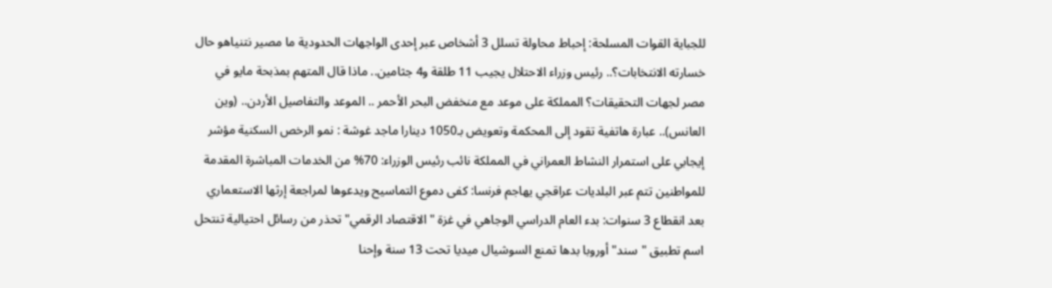للجباية القوات المسلحة: إحباط محاولة تسلل 3 أشخاص عبر إحدى الواجهات الحدودية ما مصير نتنياهو حال خسارته الانتخابات؟.. رئيس وزراء الاحتلال يجيب 11 طلقة و4 جثامين.. ماذا قال المتهم بمذبحة مايو في مصر لجهات التحقيقات؟ المملكة على موعد مع منخفض البحر الأحمر .. الموعد والتفاصيل الأردن.. (وين العانس).. عبارة هاتفية تقود إلى المحكمة وتعويض بـ1050 دينارا ماجد غوشة : نمو الرخص السكنية مؤشر إيجابي على استمرار النشاط العمراني في المملكة نائب رئيس الوزراء: 70% من الخدمات المباشرة المقدمة للمواطنين تتم عبر البلديات عراقجي يهاجم فرنسا: كفى دموع التماسيح ويدعوها لمراجعة إرثها الاستعماري بعد انقطاع 3 سنوات: بدء العام الدراسي الوجاهي في غزة "الاقتصاد الرقمي" تحذر من رسائل احتيالية تنتحل اسم تطبيق "سند" أوروبا بدها تمنع السوشيال ميديا تحت 13 سنة وإحنا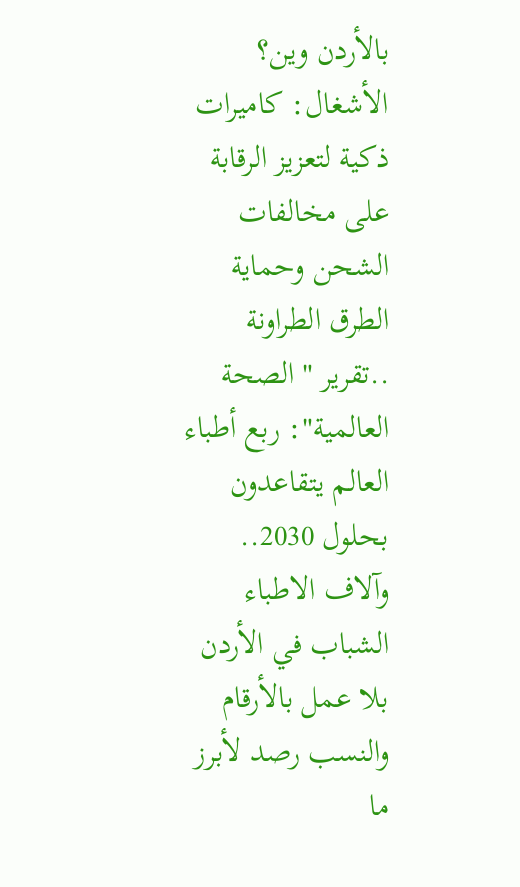بالأردن وين؟ الأشغال: كاميرات ذكية لتعزيز الرقابة على مخالفات الشحن وحماية الطرق الطراونة ..تقرير " الصحة العالمية": ربع أطباء العالم يتقاعدون بحلول 2030.. وآلاف الاطباء الشباب في الأردن بلا عمل بالأرقام والنسب رصد لأبرز ما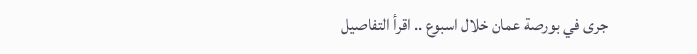جرى في بورصة عمان خلال اسبوع .. اقرأ التفاصيل